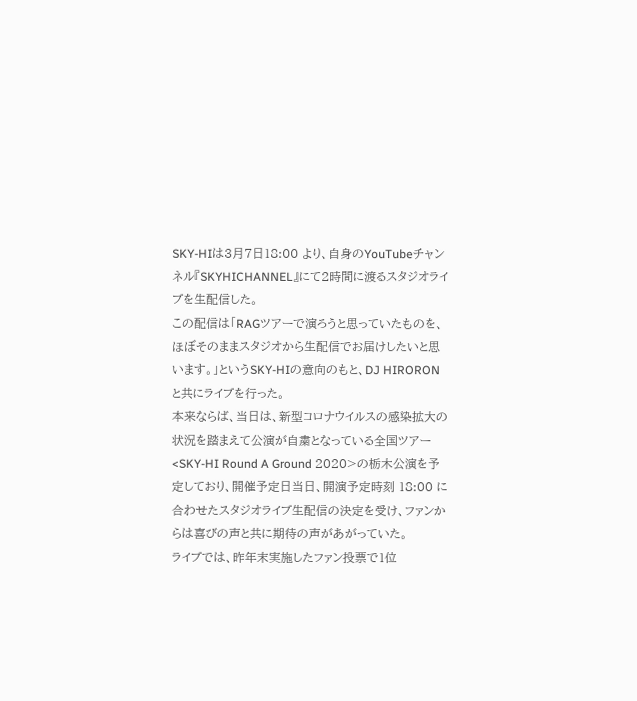SKY-HIは3月7日18:00 より、自身のYouTubeチャンネル『SKYHICHANNEL』にて2時間に渡るスタジオライブを生配信した。
この配信は「RAGツアーで演ろうと思っていたものを、ほぼそのままスタジオから生配信でお届けしたいと思います。」というSKY-HIの意向のもと、DJ HIRORONと共にライブを行った。
本来ならば、当日は、新型コロナウイルスの感染拡大の状況を踏まえて公演が自粛となっている全国ツアー<SKY-HI Round A Ground 2020>の栃木公演を予定しており、開催予定日当日、開演予定時刻 18:00 に合わせたスタジオライブ生配信の決定を受け、ファンからは喜びの声と共に期待の声があがっていた。
ライブでは、昨年末実施したファン投票で1位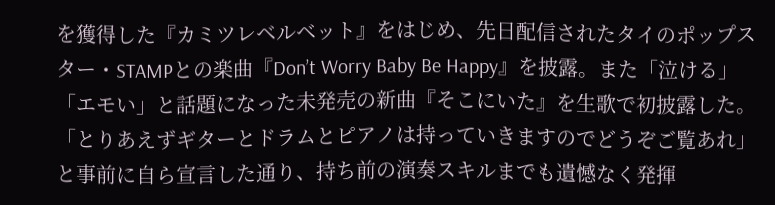を獲得した『カミツレベルベット』をはじめ、先日配信されたタイのポップスター・STAMPとの楽曲『Don’t Worry Baby Be Happy』を披露。また「泣ける」「エモい」と話題になった未発売の新曲『そこにいた』を生歌で初披露した。
「とりあえずギターとドラムとピアノは持っていきますのでどうぞご覧あれ」と事前に自ら宣言した通り、持ち前の演奏スキルまでも遺憾なく発揮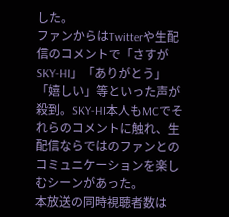した。
ファンからはTwitterや生配信のコメントで「さすがSKY-HI」「ありがとう」「嬉しい」等といった声が殺到。SKY-HI本人もMCでそれらのコメントに触れ、生配信ならではのファンとのコミュニケーションを楽しむシーンがあった。
本放送の同時視聴者数は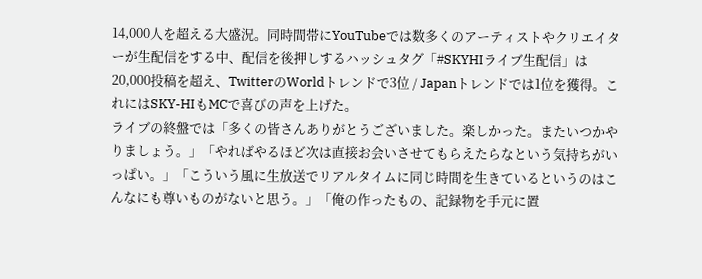14,000人を超える大盛況。同時間帯にYouTubeでは数多くのアーティストやクリエイターが生配信をする中、配信を後押しするハッシュタグ「#SKYHIライブ生配信」は20,000投稿を超え、TwitterのWorldトレンドで3位 / Japanトレンドでは1位を獲得。これにはSKY-HIもMCで喜びの声を上げた。
ライブの終盤では「多くの皆さんありがとうございました。楽しかった。またいつかやりましょう。」「やればやるほど次は直接お会いさせてもらえたらなという気持ちがいっぱい。」「こういう風に生放送でリアルタイムに同じ時間を生きているというのはこんなにも尊いものがないと思う。」「俺の作ったもの、記録物を手元に置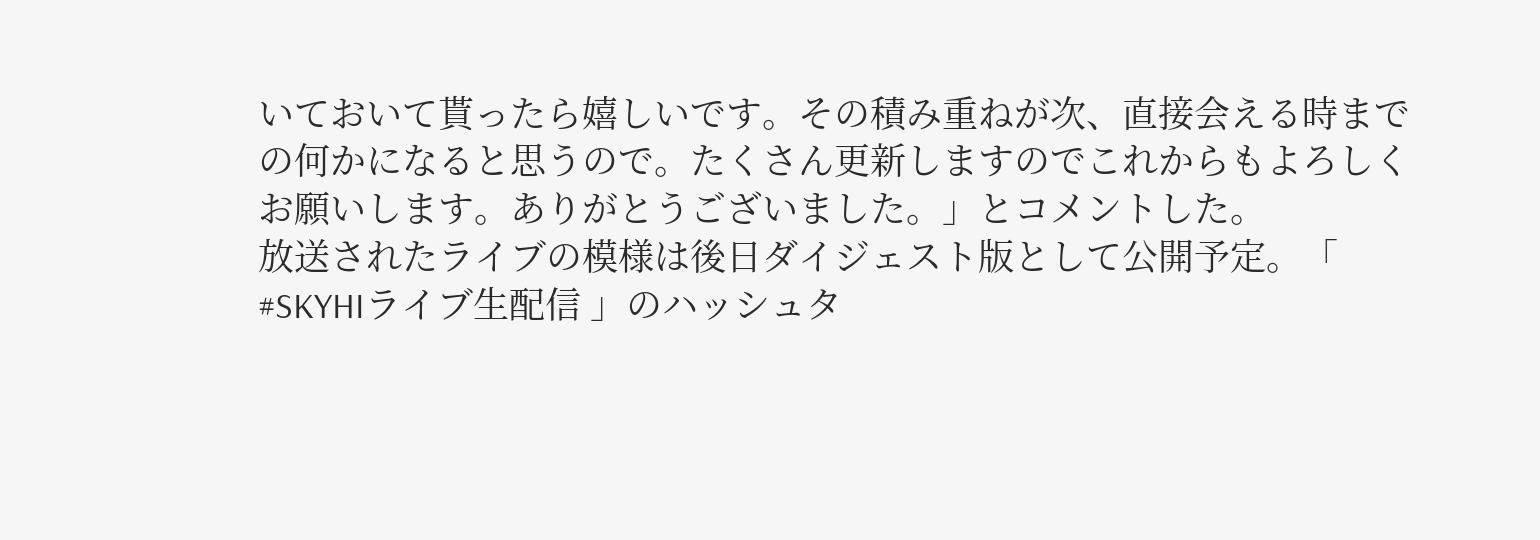いておいて貰ったら嬉しいです。その積み重ねが次、直接会える時までの何かになると思うので。たくさん更新しますのでこれからもよろしくお願いします。ありがとうございました。」とコメントした。
放送されたライブの模様は後日ダイジェスト版として公開予定。「 #SKYHIライブ生配信 」のハッシュタ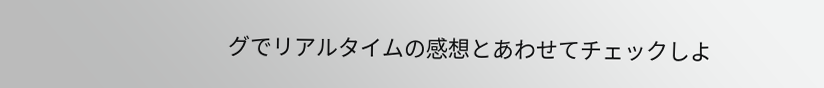グでリアルタイムの感想とあわせてチェックしよ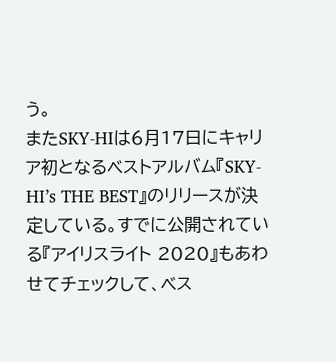う。
またSKY-HIは6月17日にキャリア初となるベストアルバム『SKY-HI’s THE BEST』のリリースが決定している。すでに公開されている『アイリスライト 2020』もあわせてチェックして、ベス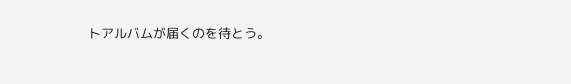トアルバムが届くのを待とう。